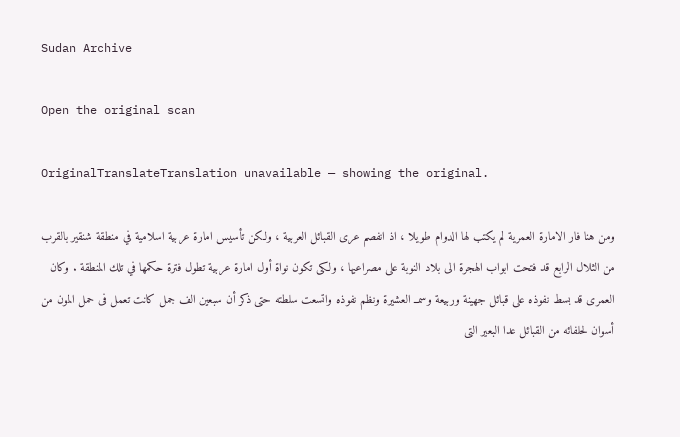Sudan Archive

Open the original scan

OriginalTranslateTranslation unavailable — showing the original.

ومن هنا فار الامارة العمرية لم يكتب لها الدوام طويلا ، اذ انفصم عرى القبائل العربية ، ولكن تأسيس امارة عربية اسلامية في منطقة شنقير بالقرب من الثلال الرابع قد فتحت ابواب الهجرة الى بلاد النوبة على مصراعيها ، ولكى تكون نواة أول امارة عربية تطول فترة حكمها في تلك المنطقة . وكان العمرى قد بسط نفوذه على قبائل جهينة وربيعة وسمــ العشيرة ونظم نفوذه واتسعت سلطته حتى ذكر أن سبعين الف جمل كانت تعمل فى حمل المون من أسوان لحلفائه من القبائل عدا البعير التى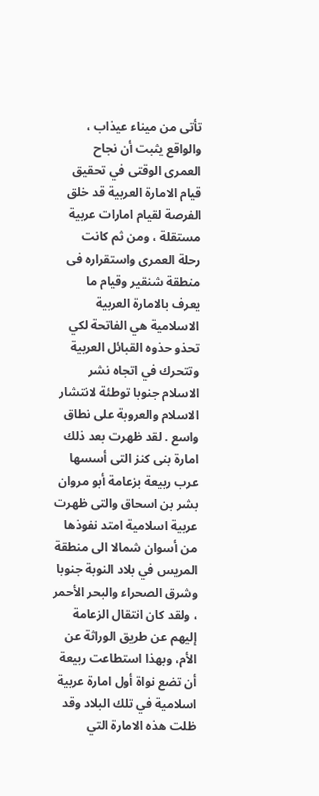تأتى من ميناء عيذاب ، والواقع يثبت أن نجاح العمرى الوقتى في تحقيق قيام الامارة العربية قد خلق الفرصة لقيام امارات عربية مستقلة ، ومن ثم كانت رحلة العمرى واستقراره فى منطقة شنقير وقيام ما يعرف بالامارة العربية الاسلامية هي الفاتحة لكي تحذو حذوه القبائل العربية وتتحرك في اتجاه نشر الاسلام جنوبا توطئة لانتشار الاسلام والعروبة على نطاق واسع . لقد ظهرت بعد ذلك امارة بنى كنز التى أسسها عرب ربيعة بزعامة أبو مروان بشر بن اسحاق والتى ظهرت عربية اسلامية امتد نفوذها من أسوان شمالا الى منطقة المريس في بلاد النوبة جنوبا وشرق الصحراء والبحر الأحمر ، ولقد كان انتقال الزعامة إليهم عن طريق الوراثة عن الأم، وبهذا استطاعت ربيعة أن تضع نواة أول امارة عربية اسلامية في تلك البلاد وقد ظلت هذه الامارة التي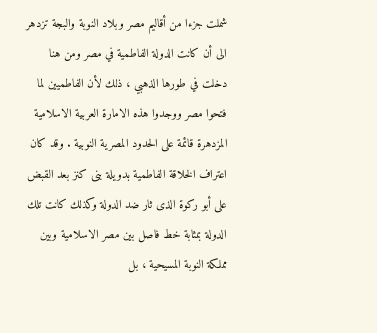شملت جزءا من أقاليم مصر وبلاد النوبة والبجة تزدهر الى أن كانت الدولة الفاطمية في مصر ومن هنا دخلت في طورها الذهبي ، ذلك لأن الفاطميين لما فتحوا مصر ووجدوا هذه الامارة العربية الاسلامية المزدهرة قائمة على الحدود المصرية النوبية . وقد كان اعتراف الخلاقة الفاطمية بدويلة بنى كنز بعد القبض على أبو ركوة الذى ثار ضد الدولة وكذلك كانت تلك الدولة بمثابة خط فاصل بين مصر الاسلامية وبين مملكة النوبة المسيحية ، بل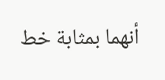أنهما بمثابة خط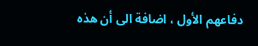دفاعهم الأول ، اضافة الى أن هذه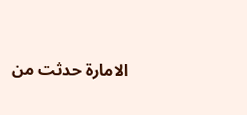الامارة حدثت من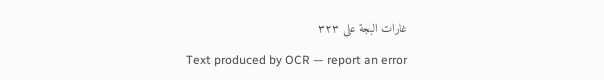غارات البجة على ۳۲۳

Text produced by OCR — report an error